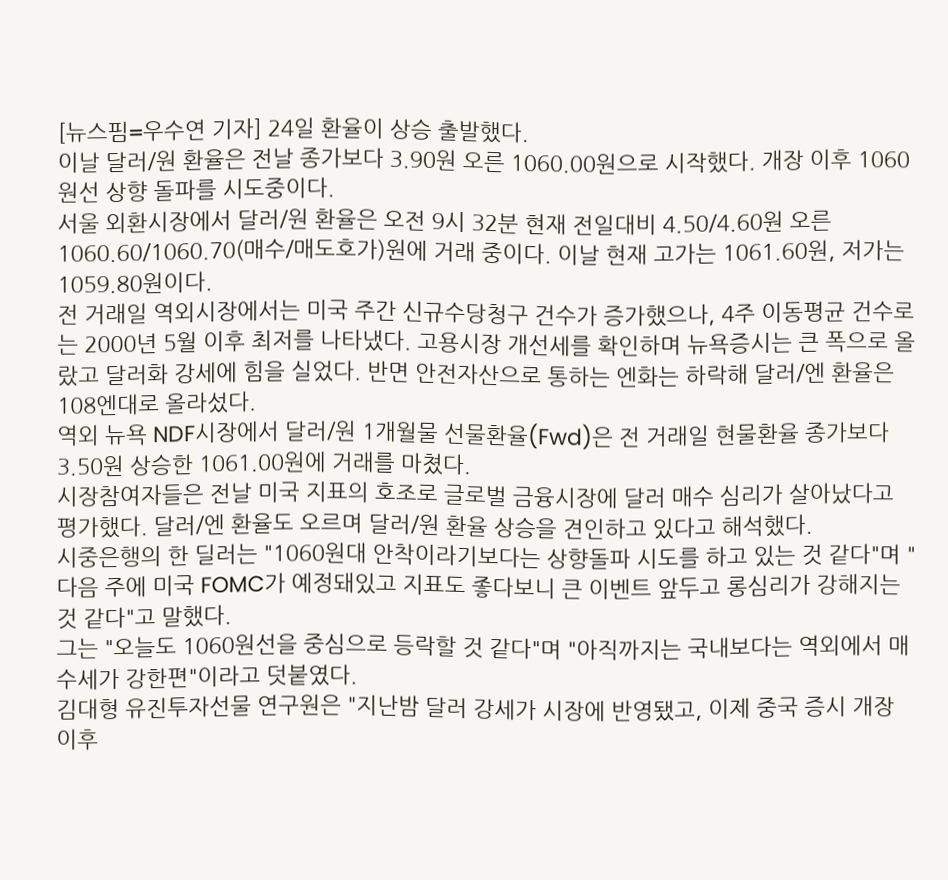[뉴스핌=우수연 기자] 24일 환율이 상승 출발했다.
이날 달러/원 환율은 전날 종가보다 3.90원 오른 1060.00원으로 시작했다. 개장 이후 1060원선 상향 돌파를 시도중이다.
서울 외환시장에서 달러/원 환율은 오전 9시 32분 현재 전일대비 4.50/4.60원 오른 1060.60/1060.70(매수/매도호가)원에 거래 중이다. 이날 현재 고가는 1061.60원, 저가는 1059.80원이다.
전 거래일 역외시장에서는 미국 주간 신규수당청구 건수가 증가했으나, 4주 이동평균 건수로는 2000년 5월 이후 최저를 나타냈다. 고용시장 개선세를 확인하며 뉴욕증시는 큰 폭으로 올랐고 달러화 강세에 힘을 실었다. 반면 안전자산으로 통하는 엔화는 하락해 달러/엔 환율은 108엔대로 올라섰다.
역외 뉴욕 NDF시장에서 달러/원 1개월물 선물환율(Fwd)은 전 거래일 현물환율 종가보다 3.50원 상승한 1061.00원에 거래를 마쳤다.
시장참여자들은 전날 미국 지표의 호조로 글로벌 금융시장에 달러 매수 심리가 살아났다고 평가했다. 달러/엔 환율도 오르며 달러/원 환율 상승을 견인하고 있다고 해석했다.
시중은행의 한 딜러는 "1060원대 안착이라기보다는 상향돌파 시도를 하고 있는 것 같다"며 "다음 주에 미국 FOMC가 예정돼있고 지표도 좋다보니 큰 이벤트 앞두고 롱심리가 강해지는 것 같다"고 말했다.
그는 "오늘도 1060원선을 중심으로 등락할 것 같다"며 "아직까지는 국내보다는 역외에서 매수세가 강한편"이라고 덧붙였다.
김대형 유진투자선물 연구원은 "지난밤 달러 강세가 시장에 반영됐고, 이제 중국 증시 개장 이후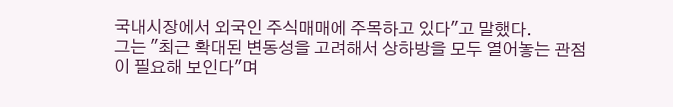국내시장에서 외국인 주식매매에 주목하고 있다"고 말했다.
그는 "최근 확대된 변동성을 고려해서 상하방을 모두 열어놓는 관점이 필요해 보인다"며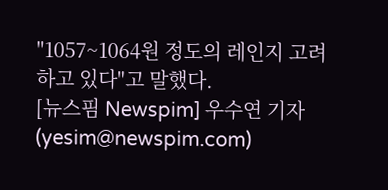"1057~1064원 정도의 레인지 고려하고 있다"고 말했다.
[뉴스핌 Newspim] 우수연 기자 (yesim@newspim.com)